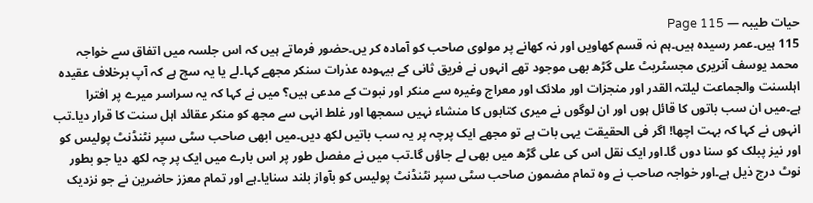حیات طیبہ — Page 115
115 ہیں۔عمر رسیدہ ہیں۔ہم نہ قسم کھاویں اور نہ کھانے پر مولوی صاحب کو آمادہ کر یں۔حضور فرماتے ہیں کہ اس جلسہ میں اتفاق سے خواجہ محمد یوسف آنریری مجسٹریٹ علی گڑھ بھی موجود تھے انہوں نے فریق ثانی کے بیہودہ عذرات سنکر مجھے کہا۔لے یا یہ سچ ہے کہ آپ برخلاف عقیدہ اہلسنت والجماعت لیلتہ القدر اور منجزات اور ملائک اور معراج وغیرہ سے منکر اور نبوت کے مدعی ہیں؟ میں نے کہا کہ یہ سراسر میرے پر افترا ہے۔میں ان سب باتوں کا قائل ہوں اور ان لوگوں نے میری کتابوں کا منشاء نہیں سمجھا اور غلط انہی سے مجھ کو منکر عقائد اہل سنت کا قرار دیا۔تب انہوں نے کہا کہ بہت اچھا! اگر فی الحقیقت یہی بات ہے تو مجھے ایک پرچہ پر یہ سب باتیں لکھ دیں۔میں ابھی صاحب سٹی سپر نٹنڈنٹ پولیس کو اور نیز پبلک کو سنا دوں گا۔اور ایک نقل اس کی علی گڑھ میں بھی لے جاؤں گا۔تب میں نے مفصل طور پر اس بارے میں ایک پر چہ لکھ دیا جو بطور نوٹ درج ذیل ہے۔اور خواجہ صاحب نے وہ تمام مضمون صاحب سٹی سپر نٹنڈنٹ پولیس کو بآواز بلند سنایا۔ہے اور تمام معزز حاضرین نے جو نزدیک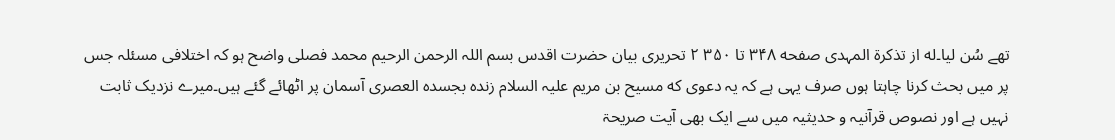تھے سُن لیا۔له از تذکرۃ المہدی صفحه ۳۴۸ تا ۳۵۰ ۲ تحریری بیان حضرت اقدس بسم اللہ الرحمن الرحیم محمد فصلی واضح ہو کہ اختلافی مسئلہ جس پر میں بحث کرنا چاہتا ہوں صرف یہی ہے کہ یہ دعوی که مسیح بن مریم علیہ السلام زندہ بجسده العصری آسمان پر اٹھائے گئے ہیں۔میرے نزدیک ثابت نہیں ہے اور نصوص قرآنیہ و حدیثیہ میں سے ایک بھی آیت صریحۃ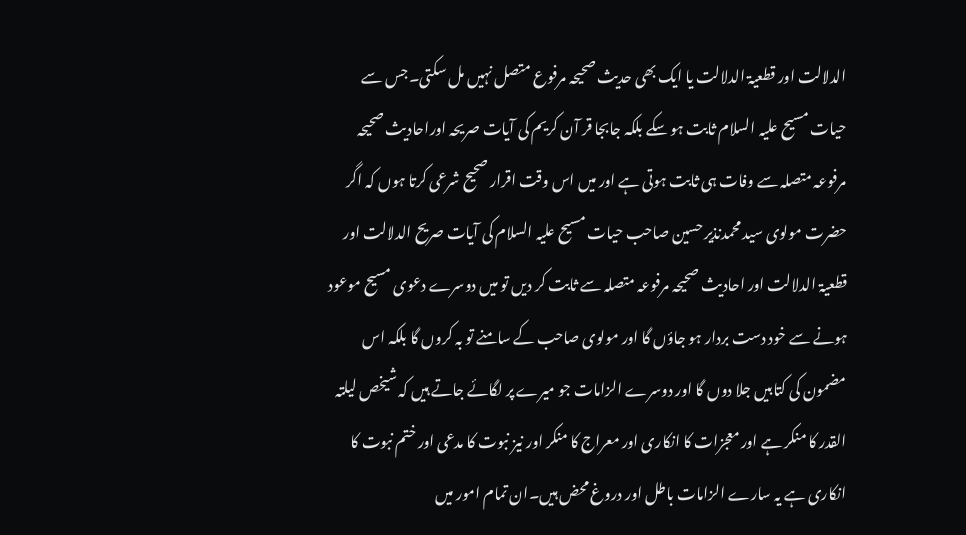الدلالت اور قطعیۃ الدلالت یا ایک بھی حدیث صحیحہ مرفوع متصل نہیں مل سکتی۔جس سے حیات مسیح علیہ السلام ثابت ہو سکے بلکہ جابجا قر آن کریم کی آیات صریحہ اوراحادیث صحیحہ مرفوعہ متصلہ سے وفات ہی ثابت ہوتی ہے اور میں اس وقت اقرار صحیح شرعی کرتا ہوں کہ اگر حضرت مولوی سید محمدنذیر حسین صاحب حیات مسیح علیہ السلام کی آیات صریح الدلالت اور قطعیۃ الدلالت اور احادیث صحیحہ مرفوعہ متصلہ سے ثابت کر دیں تو میں دوسرے دعوی مسیح موعود ہونے سے خود دست بردار ہو جاؤں گا اور مولوی صاحب کے سامنے تو بہ کروں گا بلکہ اس مضمون کی کتابیں جلا دوں گا اور دوسرے الزامات جو میرے پر لگائے جاتے ہیں کہ شیخص لیلتہ القدر کا منکر ہے اور معجزات کا انکاری اور معراج کا منکر اور نیز نبوت کا مدعی اور ختم نبوت کا انکاری ہے یہ سارے الزامات باطل اور دروغ محض ہیں۔ان تمام امور میں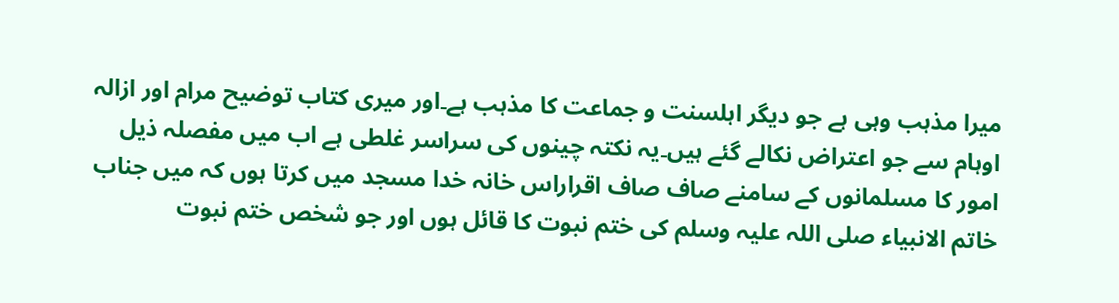میرا مذہب وہی ہے جو دیگر اہلسنت و جماعت کا مذہب ہے۔اور میری کتاب توضیح مرام اور ازالہ اوہام سے جو اعتراض نکالے گئے ہیں۔یہ نکتہ چینوں کی سراسر غلطی ہے اب میں مفصلہ ذیل امور کا مسلمانوں کے سامنے صاف صاف اقراراس خانہ خدا مسجد میں کرتا ہوں کہ میں جناب خاتم الانبیاء صلی اللہ علیہ وسلم کی ختم نبوت کا قائل ہوں اور جو شخص ختم نبوت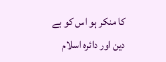کا منکر ہو اس کو بے دین اور دائرہ اسلام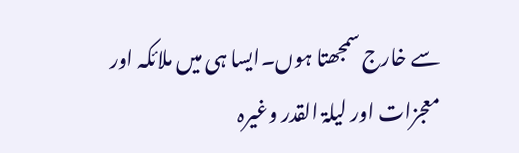سے خارج سمجھتا ہوں۔ایسا ہی میں ملائکہ اور معجزات اور لیلۃ القدر وغیرہ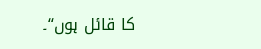کا قائل ہوں“۔